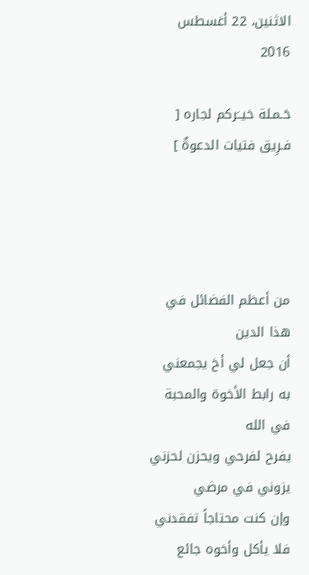الاثنين، 22 أغسطس 2016

حَـمـلة خيــَركم لجاره [ فـرِيق فتيات الدعوةٌ ]




من أعظم الفضائل في هذا الدين
أن جعل لي أخ يجمعني به رابط الأخوة والمحبة في الله
يفرح لفرحي ويحزن لحزني يزوني في مرضي
وإن كنت محتاجاً تفقدني
فلا يأكل وأخوه جائع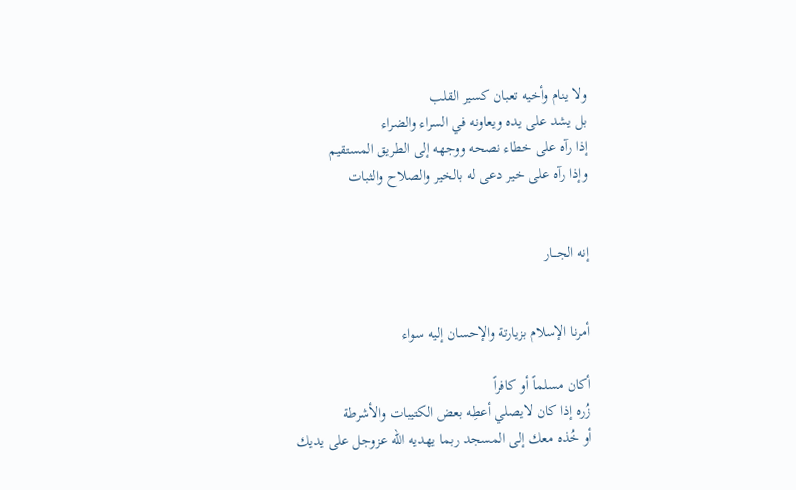ولا ينام وأخيه تعبان كسير القلب
بل يشد على يده ويعاونه في السراء والضراء
إذا رآه على خطاء نصحه ووجهه إلى الطريق المستقيم
وإذا رآه على خير دعى له بالخير والصلاح والثبات


إنه الجـــار


أمرنا الإسلام بزيارتة والإحسان إليه سواء

أكان مسلماً أو كافراً
زُره إذا كان لايصلي أعطِه بعض الكتيبات والأشرطة
أو خُذه معك إلى المسجد ربما يهديه الله عزوجل على يديك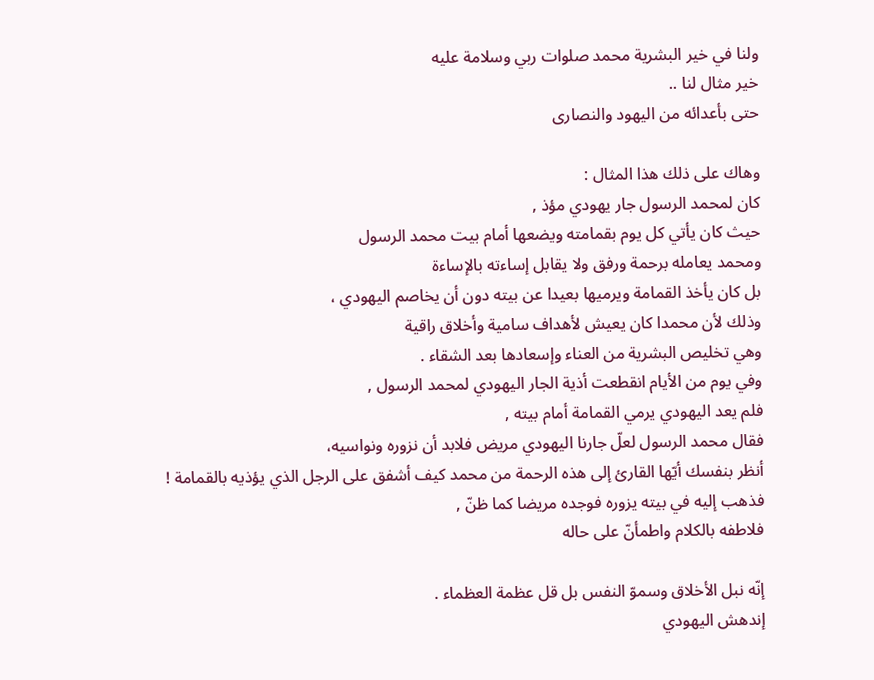ولنا في خير البشرية محمد صلوات ربي وسلامة عليه
خير مثال لنا ..
حتى بأعدائه من اليهود والنصارى

وهاك على ذلك هذا المثال :
كان لمحمد الرسول جار يهودي مؤذ ,
حيث كان يأتي كل يوم بقمامته ويضعها أمام بيت محمد الرسول
ومحمد يعامله برحمة ورفق ولا يقابل إساءته بالإساءة
بل كان يأخذ القمامة ويرميها بعيدا عن بيته دون أن يخاصم اليهودي ،
وذلك لأن محمدا كان يعيش لأهداف سامية وأخلاق راقية
وهي تخليص البشرية من العناء وإسعادها بعد الشقاء .
وفي يوم من الأيام انقطعت أذية الجار اليهودي لمحمد الرسول ,
فلم يعد اليهودي يرمي القمامة أمام بيته ,
فقال محمد الرسول لعلّ جارنا اليهودي مريض فلابد أن نزوره ونواسيه،
أنظر بنفسك أيّها القارئ إلى هذه الرحمة من محمد كيف أشفق على الرجل الذي يؤذيه بالقمامة !
فذهب إليه في بيته يزوره فوجده مريضا كما ظنّ ,
فلاطفه بالكلام واطمأنّ على حاله

إنّه نبل الأخلاق وسموّ النفس بل قل عظمة العظماء .
إندهش اليهودي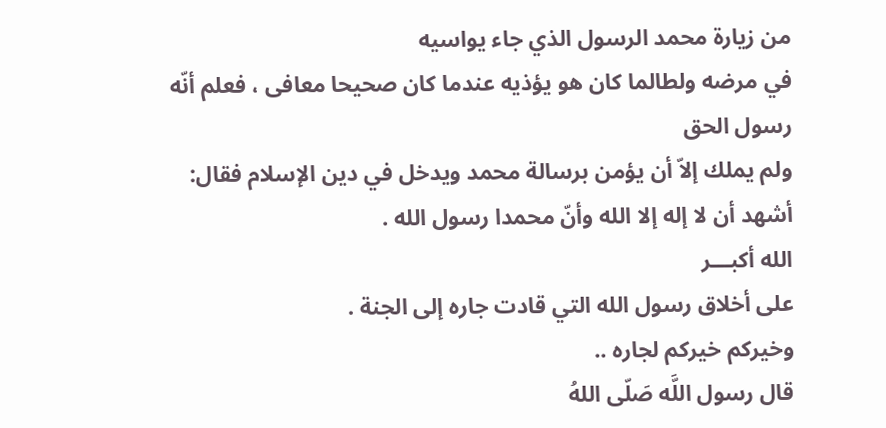من زيارة محمد الرسول الذي جاء يواسيه
في مرضه ولطالما كان هو يؤذيه عندما كان صحيحا معافى ، فعلم أنّه رسول الحق
ولم يملك إلاّ أن يؤمن برسالة محمد ويدخل في دين الإسلام فقال:
أشهد أن لا إله إلا الله وأنّ محمدا رسول الله .
الله أكبـــر
على أخلاق رسول الله التي قادت جاره إلى الجنة .
وخيركم خيركم لجاره ..
قال رسول اللَّه صَلّى اللهُ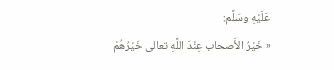عَلَيْهِ وسَلَّم:
« خَيْرُ الأَصحاب عِنْدَ اللَّهِ تعالى خَيْرُهُمْ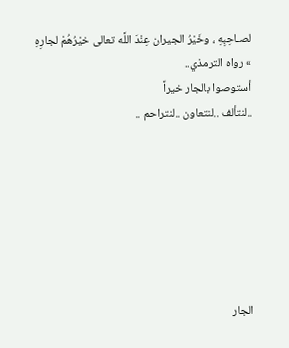لصـاحِبِهِ ، وخَيْرُ الجيران عِنْدَ اللَّه تعالى خيْرُهُمْ لجارِهِ » رواه الترمذي..
أستوصوا بالجار خيراً
..لنتألف ..لنتعاون ..لنتراحم ..







الجار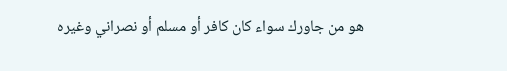هو من جاورك سواء كان كافر أو مسلم أو نصراني وغيره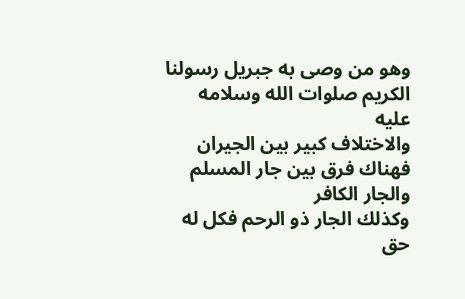وهو من وصى به جبريل رسولنا الكريم صلوات الله وسلامه عليه
والاختلاف كبير بين الجيران
فهناك فرق بين جار المسلم والجار الكافر
وكذلك الجار ذو الرحم فكل له حق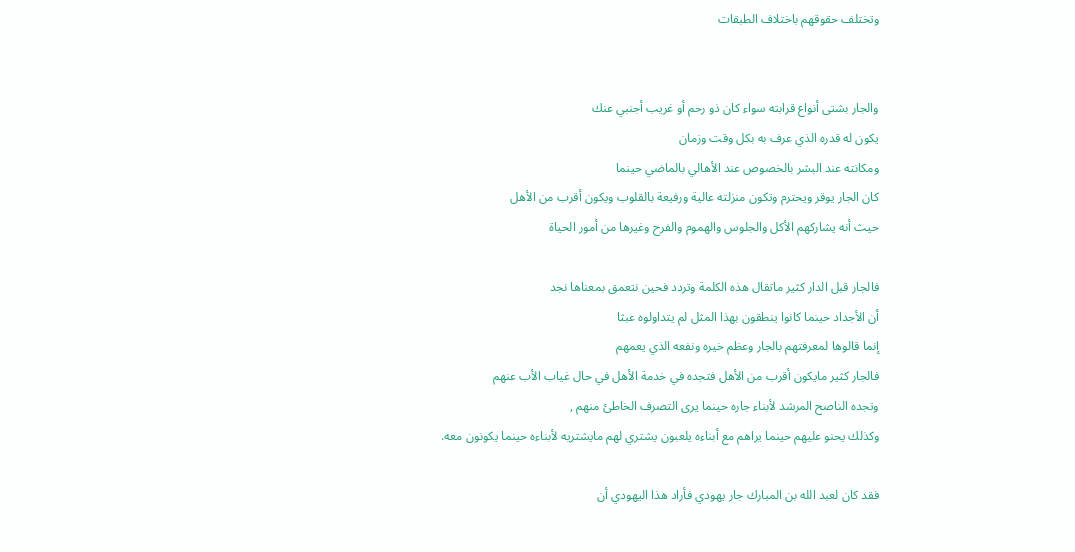وتختلف حقوقهم باختلاف الطبقات


والجار بشتى أنواع قرابته سواء كان ذو رحم أو غريب أجنبي عنك
يكون له قدره الذي عرف به بكل وقت وزمان
ومكانته عند البشر بالخصوص عند الأهالي بالماضي حينما
كان الجار يوقر ويحترم وتكون منزلته عالية ورفيعة بالقلوب ويكون أقرب من الأهل
حيث أنه يشاركهم الأكل والجلوس والهموم والفرح وغيرها من أمور الحياة

فالجار قبل الدار كثير ماتقال هذه الكلمة وتردد فحين نتعمق بمعناها نجد
أن الأجداد حينما كانوا ينطقون بهذا المثل لم يتداولوه عبثا
إنما قالوها لمعرفتهم بالجار وعظم خيره ونفعه الذي يعمهم
فالجار كثير مايكون أقرب من الأهل فتجده في خدمة الأهل في حال غياب الأب عنهم
وتجده الناصح المرشد لأبناء جاره حينما يرى التصرف الخاطئ منهم ,
وكذلك يحنو عليهم حينما يراهم مع أبناءه يلعبون يشتري لهم مايشتريه لأبناءه حينما يكونون معه.

فقد كان لعبد الله بن المبارك جار يهودي فأراد هذا اليهودي أن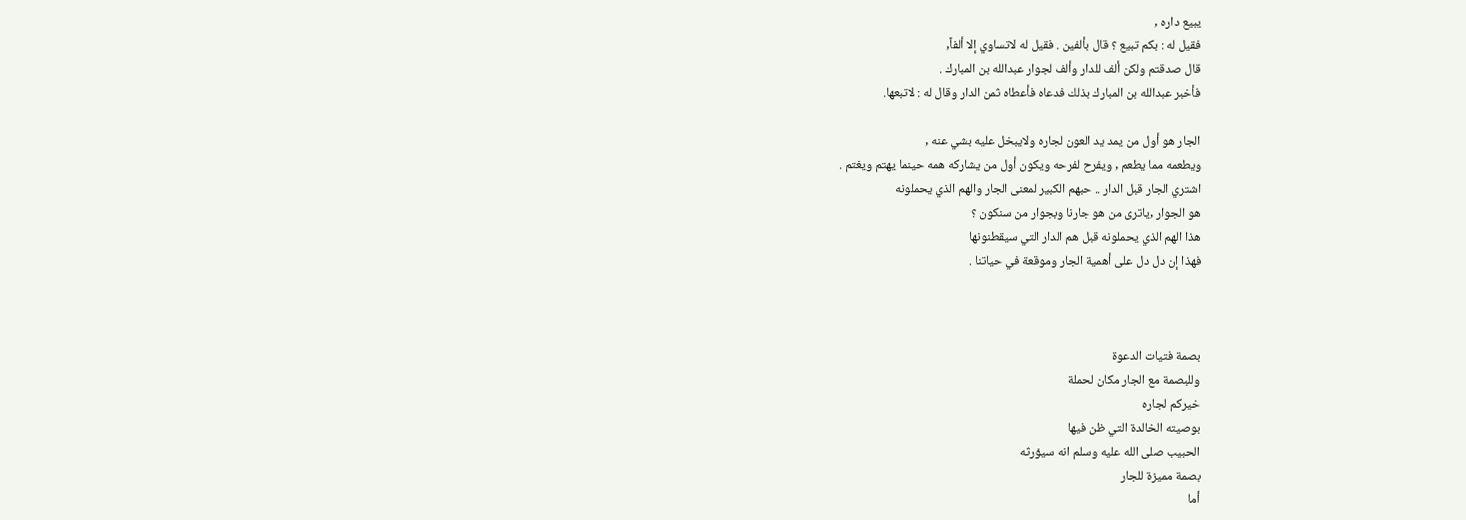يبيع داره ,
فقيل له : بكم تبيع ؟ قال بألفين . فقيل له لاتساوي إلا ألفاً,
قال صدقتم ولكن ألف للدار وألف لجوار عبدالله بن المبارك .
فأخبر عبدالله بن المبارك بذلك فدعاه فأعطاه ثمن الدار وقال له : لاتبعها.

الجار هو أول من يمد يد العون لجاره ولايبخل عليه بشي عنه ,
ويطعمه مما يطعم , ويفرح لفرحه ويكون أول من يشاركه همه حينما يهتم ويغتم .
اشتري الجار قبل الدار .. حبهم الكبير لمعنى الجار والهم الذي يحملونه
هو الجوار ,ياترى من هو جارنا وبجوار من سنكون ؟
هذا الهم الذي يحملونه قبل هم الدار التي سيقطنونها
فهذا إن دل دل على أهمية الجار وموقعة في حياتنا .



بصمة فتيات الدعوة
وللبصمة مع الجار مكان لحملة
خيركم لجاره
بوصيته الخالدة التي ظن فيها
الحبيب صلى الله عليه وسلم انه سيؤرثه
بصمة مميزة للجار
أما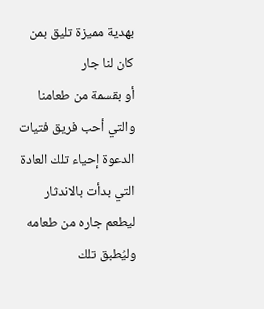بهدية مميزة تليق بمن كان لنا جار
أو بقسمة من طعامنا
والتي أحب فريق فتيات الدعوة إحياء تلك العادة التي بدأت بالاندثار
ليطعم جاره من طعامه
وليُطبق تلك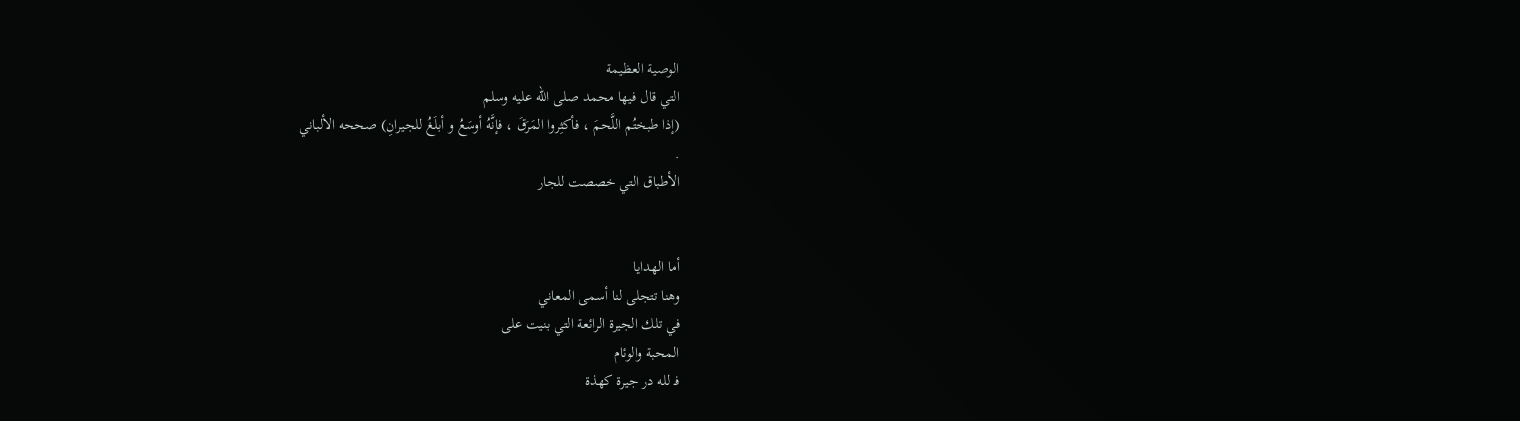الوصية العظيمة
التي قال فيها محمد صلى الله عليه وسلم
(إذا طبختُم اللَّحمَ ، فأكثِروا المَرَقَ ، فإنَّهُ أوسَعُ و أبلَغُ للجيرانِ) صححه الألباني
.
الأطباق التي خصصت للجار


أما الهدايا
وهنا تتجلى لنا أسمى المعاني
في تلك الجيرة الرائعة التي بنيت على
المحبة والوئام
فـ لله در جيرة كهذة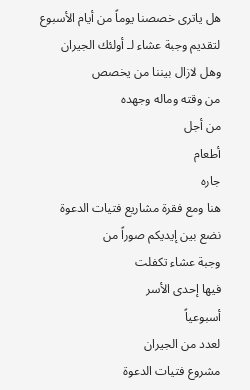هل ياترى خصصنا يوماً من أيام الأسبوع
لتقديم وجبة عشاء لـ أولئك الجيران
وهل لازال بيننا من يخصص
من وقته وماله وجهده
من أجل
أطعام
جاره
هنا ومع فقرة مشاريع فتيات الدعوة
نضع بين إيديكم صوراً من
وجبة عشاء تكفلت
فيها إحدى الأسر
أسبوعياً
لعدد من الجيران
مشروع فتيات الدعوة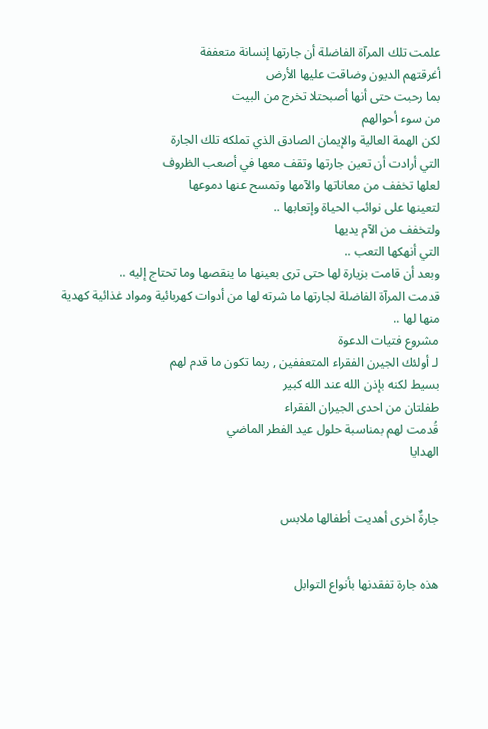علمت تلك المرآة الفاضلة أن جارتها إنسانة متعففة
أغرقتهم الديون وضاقت عليها الأرض
بما رحبت حتى أنها أصبحتلا تخرج من البيت
من سوء أحوالهم
لكن الهمة العالية والإيمان الصادق الذي تملكه تلك الجارة
التي أرادت أن تعين جارتها وتقف معها في أصعب الظروف
لعلها تخفف من معاناتها والآمها وتمسح عنها دموعها
لتعينها على نوائب الحياة وإتعابها ..
ولتخفف من الآم يديها
التي أنهكها التعب ..
وبعد أن قامت بزيارة لها حتى ترى بعينها ما ينقصها وما تحتاج إليه ..
قدمت المرآة الفاضلة لجارتها ما شرته لها من أدوات كهربائية ومواد غذائية كهدية منها لها ..
مشروع فتيات الدعوة
لـ أولئك الجيرن الفقراء المتعففين , ربما تكون ما قدم لهم
بسيط لكنه بإذن الله عند الله كبير
طفلتان من احدى الجيران الفقراء
قُدمت لهم بمناسبة حلول عيد الفطر الماضي
الهدايا


جارةٌ اخرى أهديت أطفالها ملابس


هذه جارة تفقدنها بأنواع التوابل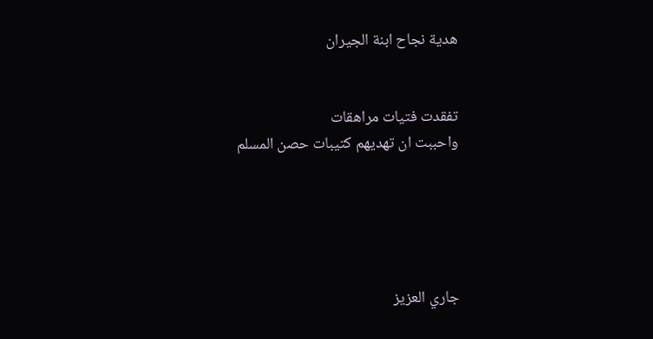هدية نجاح ابنة الجيران


تفقدت فتيات مراهقات
واحببت ان تهديهم كتيبات حصن المسلم





جاري العزيز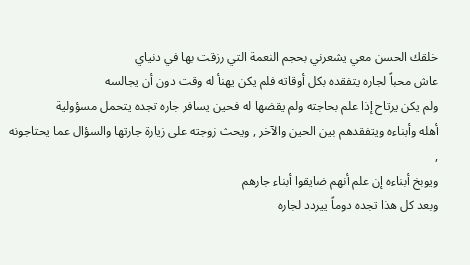خلقك الحسن معي يشعرني بحجم النعمة التي رزقت بها في دنياي
عاش محباً لجاره يتفقده بكل أوقاته فلم يكن يهنأ له وقت دون أن يجالسه
ولم يكن يرتاح إذا علم بحاجته ولم يقضها له فحين يسافر جاره تجده يتحمل مسؤولية
أهله وأبناءه ويتفقدهم بين الحين والآخر , ويحث زوجته على زيارة جارتها والسؤال عما يحتاجونه ,
ويوبخ أبناءه إن علم أنهم ضايقوا أبناء جارهم
وبعد كل هذا تجده دوماً ييردد لجاره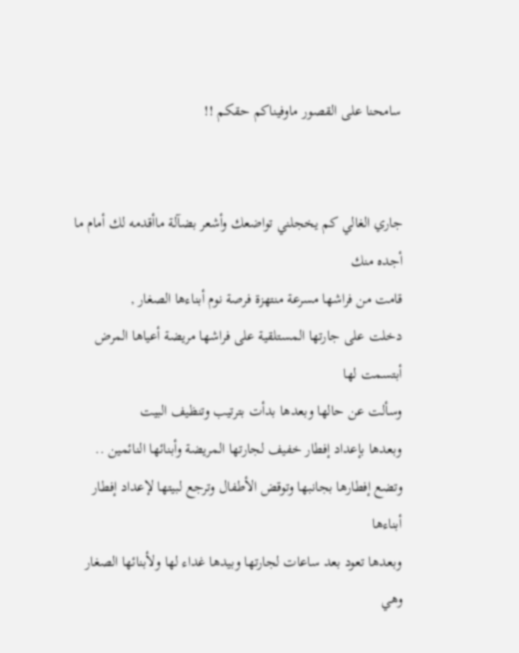سامحنا على القصور ماوفيناكم حقكم !!


جاري الغالي كم يخجلني تواضعك وأشعر بضآلة ماأقدمه لك أمام ما أجده منك
قامت من فراشها مسرعة منتهزة فرصة نوم أبناءها الصغار ,
دخلت على جارتها المستلقية على فراشها مريضة أعياها المرض أبتسمت لها
وسألت عن حالها وبعدها بدأت بترتيب وتنظيف البيت
وبعدها بإعداد إفطار خفيف لجارتها المريضة وأبنائها النائمين ..
وتضع إفطارها بجانبها وتوقض الأطفال وترجع لبيتها لإعداد إفطار أبناءها
وبعدها تعود بعد ساعات لجارتها وبيدها غداء لها ولأبنائها الصغار
وهي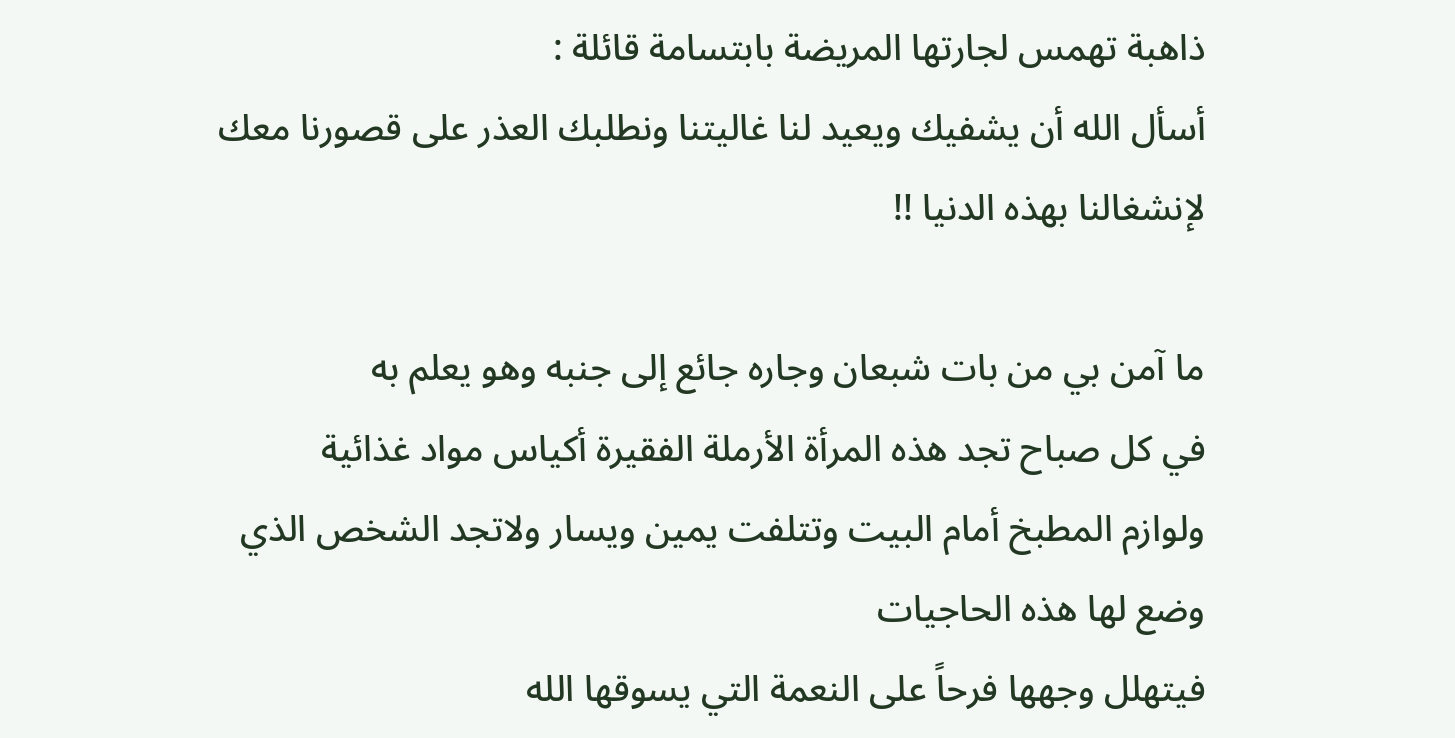ذاهبة تهمس لجارتها المريضة بابتسامة قائلة :
أسأل الله أن يشفيك ويعيد لنا غاليتنا ونطلبك العذر على قصورنا معك لإنشغالنا بهذه الدنيا !!

ما آمن بي من بات شبعان وجاره جائع إلى جنبه وهو يعلم به
في كل صباح تجد هذه المرأة الأرملة الفقيرة أكياس مواد غذائية
ولوازم المطبخ أمام البيت وتتلفت يمين ويسار ولاتجد الشخص الذي وضع لها هذه الحاجيات
فيتهلل وجهها فرحاً على النعمة التي يسوقها الله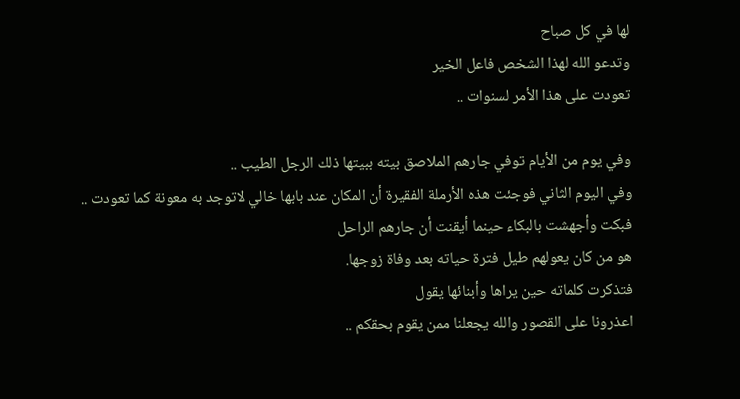لها في كل صباح
وتدعو الله لهذا الشخص فاعل الخير
تعودت على هذا الأمر لسنوات ..

وفي يوم من الأيام توفي جارهم الملاصق بيته ببيتها ذلك الرجل الطيب ..
وفي اليوم الثاني فوجئت هذه الأرملة الفقيرة أن المكان عند بابها خالي لاتوجد به معونة كما تعودت ..
فبكت وأجهشت بالبكاء حينما أيقنت أن جارهم الراحل
هو من كان يعولهم طيل فترة حياته بعد وفاة زوجها.
فتذكرت كلماته حين يراها وأبنائها يقول
اعذرونا على القصور والله يجعلنا ممن يقوم بحقكم ..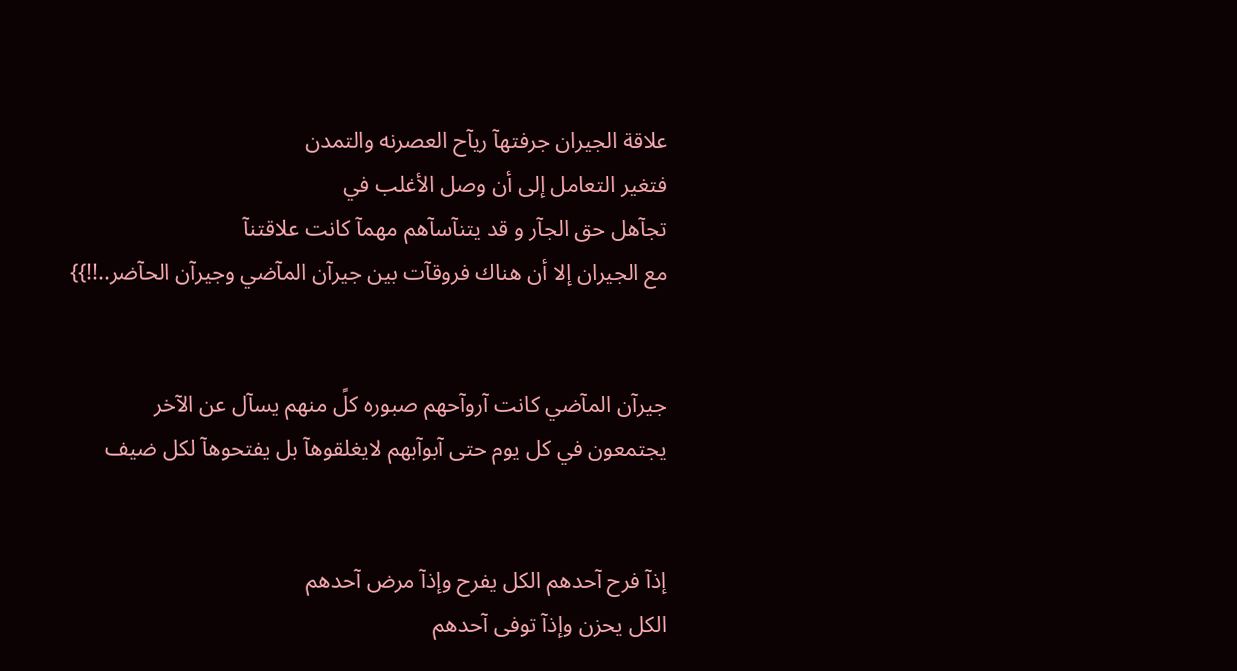علاقة الجيران جرفتهآ ريآح العصرنه والتمدن
فتغير التعامل إلى أن وصل الأغلب في
تجآهل حق الجآر و قد يتنآسآهم مهمآ كانت علاقتنآ
مع الجيران إلا أن هناك فروقآت بين جيرآن المآضي وجيرآن الحآضر..!!}}


جيرآن المآضي كانت آروآحهم صبوره كلً منهم يسآل عن الآخر
يجتمعون في كل يوم حتى آبوآبهم لايغلقوهآ بل يفتحوهآ لكل ضيف


إذآ فرح آحدهم الكل يفرح وإذآ مرض آحدهم
الكل يحزن وإذآ توفى آحدهم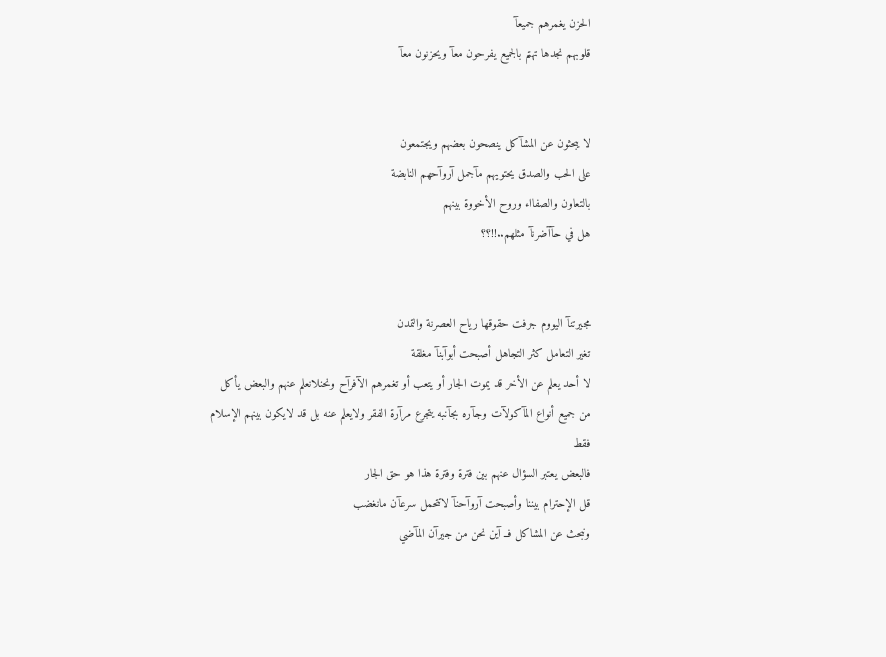الحزن يغمرهم جميعآ
قلوبهم نجدها تهتم بالجميع يفرحون معآ ويحزنون معآ


لا يبحثون عن المشآكل ينصحون بعضهم ويجتمعون
على الحب والصدق يحتويهم مآجمل آروآحهم النابضة
بالتعاون والصفااء وروح الأخووة بينهم
هل في حآآضرنآ مثلهم..!!؟؟


مجيرتنآ اليووم جرفت حقوقها رياح العصرنة والتمدن
تغير التعامل كثر التجاهل أصبحت أبوآبنآ مغلقة
لا أحد يعلم عن الأخر قد يموت الجار أو يتعب أو تغمرهم الآفرآح ونحنلانعلم عنهم والبعض يأكل
من جميع أنواع المآكولآت وجآره بجآنبه يتجرع مرآرة الفقر ولايعلم عنه بل قد لايكون بينهم الإسلام فقط
فالبعض يعتبر السؤال عنهم بين فترة وفترة هذا هو حق الجار
قل الإحترام بيننا وأصبحت آروآحنآ لاتتحمل سرعآن مانغضب
ونبحث عن المشاكل فــ آين نحن من جيرآن المآضي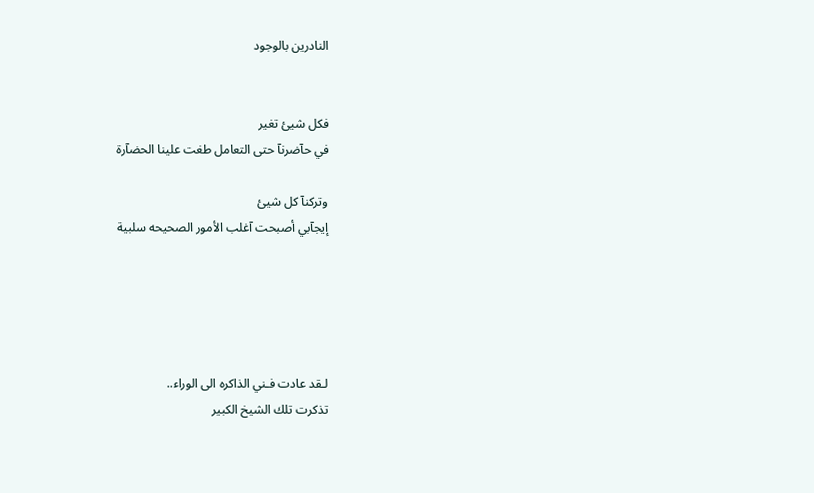النادرين بالوجود


فكل شيئ تغير
في حآضرنآ حتى التعامل طغت علينا الحضآرة

وتركنآ كل شيئ
إيجآبي أصبحت آغلب الأمور الصحيحه سلبية





لـقد عادت فـني الذاكره الى الوراء..
تذكرت تلك الشيخ الكبير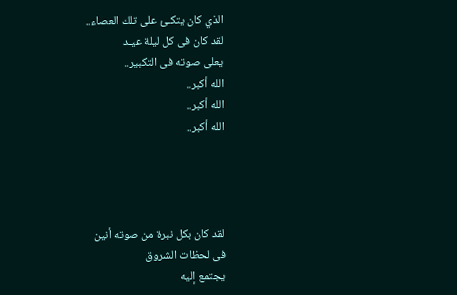الذي كان يتكـئ على تلك العصاء..
لقد كان فى كل ليلة عيـد
يعلى صوته فى التكبير..
الله أكبر..
الله أكبر..
الله أكبر..




لقد كان بكل نبرة من صوته أنين
فى لحظات الشروق
يجتمع إليه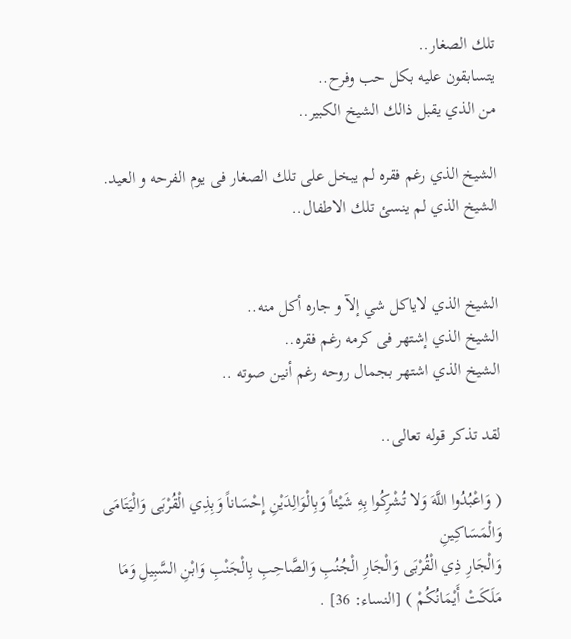تلك الصغار..
يتسابقون عليه بكل حب وفرح..
من الذي يقبل ذالك الشيخ الكبير..

الشيخ الذي رغم فقره لم يبخل على تلك الصغار فى يوم الفرحه و العيد.
الشيخ الذي لم ينسئ تلك الاطفال..


الشيخ الذي لاياكل شي إلآ و جاره أكل منه..
الشيخ الذي إشتهر فى كرمه رغم فقره..
الشيخ الذي اشتهر بجمال روحه رغم أنين صوته ..

لقد تذكر قوله تعالى..

( وَاعْبُدُوا اللَّهَ وَلا تُشْرِكُوا بِهِ شَيْئاً وَبِالْوَالِدَيْنِ إِحْسَاناً وَبِذِي الْقُرْبَى وَالْيَتَامَى وَالْمَسَاكِينِ
وَالْجَارِ ذِي الْقُرْبَى وَالْجَارِ الْجُنُبِ وَالصَّاحِبِ بِالْجَنْبِ وَابْنِ السَّبِيلِ وَمَا مَلَكَتْ أَيْمَانُكُمْ ) [النساء: 36] .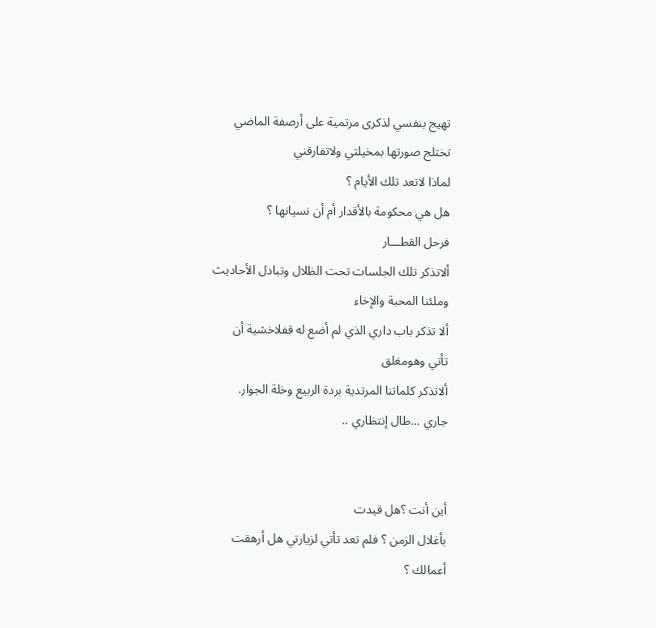تهيج بنفسي لذكرى مرتمية على أرصفة الماضي
تختلج صورتها بمخيلتي ولاتفارقني
لماذا لاتعد تلك الأيام ؟
هل هي محكومة بالأقدار أم أن نسيانها ؟
فرحل القطـــار
ألاتذكر تلك الجلسات تحت الظلال وتبادل الأحاديث
وملئنا المحبة والإخاء
ألا تذكر باب داري الذي لم أضع له قفلاخشية أن
تأتي وهومغلق
ألاتذكر كلماتنا المرتدية بردة الربيع وخلة الجوار.
جاري ...طال إنتظاري ..


أين أنت ؟هل قيدت
بأغلال الزمن ؟ فلم تعد تأتي لزيارتي هل أرهقت
أعمالك ؟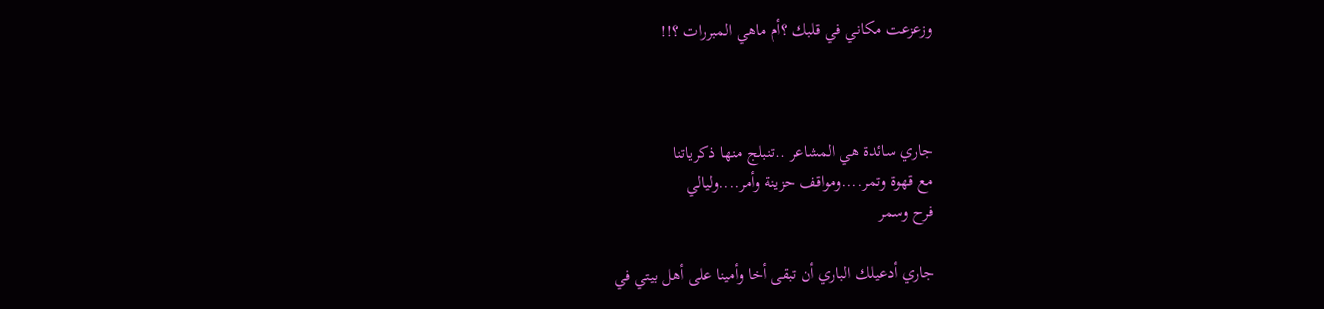وزعزعت مكاني في قلبك ؟أم ماهي المبررات ؟!!



جاري سائدة هي المشاعر ..تنبلج منها ذكرياتنا
مع قهوة وتمر....ومواقف حزينة وأمر....وليالي
فرح وسمر

جاري أدعيلك الباري أن تبقى أخا وأمينا على أهل بيتي في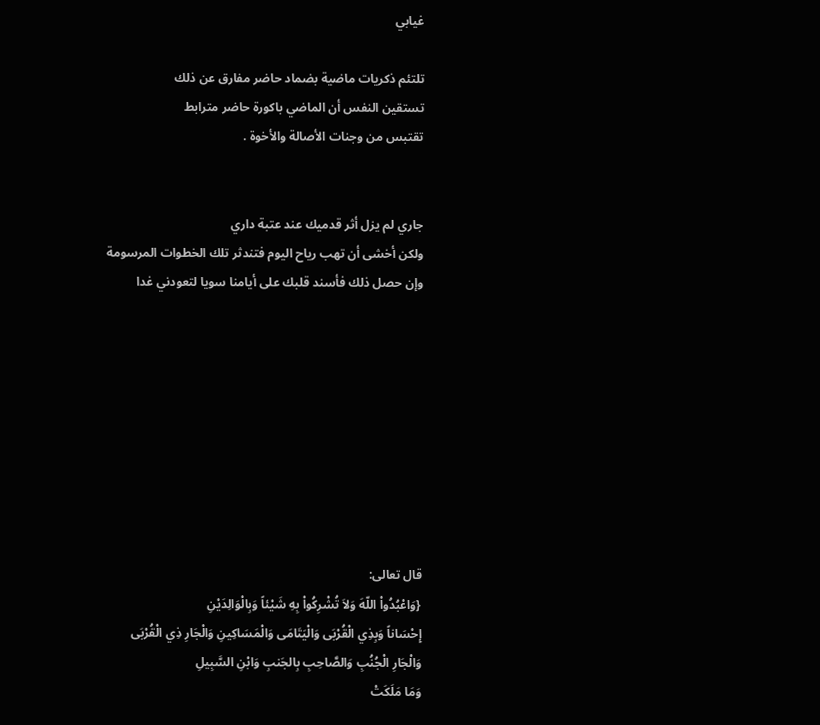غيابي

تلتئم ذكريات ماضية بضماد حاضر مفارق عن ذلك
تستقين النفس أن الماضي باكورة حاضر مترابط
تقتبس من وجنات الأصالة والأخوة .


جاري لم يزل أثر قدميك عند عتبة داري
ولكن أخشى أن تهب رياح اليوم فتندثر تلك الخطوات المرسومة
وإن حصل ذلك فأسند قلبك على أيامنا سويا لتعودني غدا









قال تعالى:
{وَاعْبُدُواْ اللّهَ وَلاَ تُشْرِكُواْ بِهِ شَيْئاً وَبِالْوَالِدَيْنِ
إِحْسَاناً وَبِذِي الْقُرْبَى وَالْيَتَامَى وَالْمَسَاكِينِ وَالْجَارِ ذِي الْقُرْبَى
وَالْجَارِ الْجُنُبِ وَالصَّاحِبِ بِالجَنبِ وَابْنِ السَّبِيلِ
وَمَا مَلَكَتْ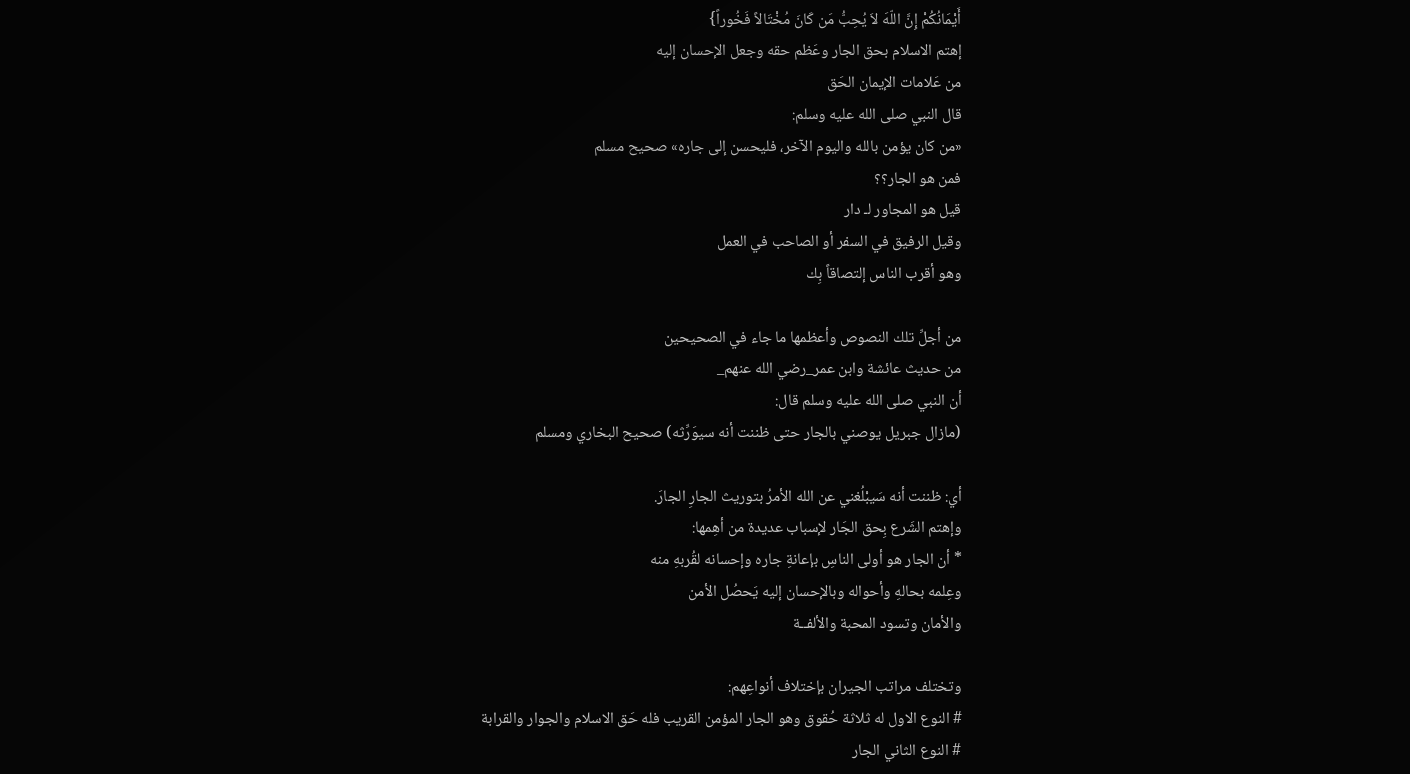أَيْمَانُكُمْ إِنَّ اللّهَ لاَ يُحِبُّ مَن كَانَ مُخْتَالاً فَخُوراً}
إهتم الاسلام بحق الجار وعَظم حقه وجعل الإحسان إليه
من عَلامات الإيمان الحَق
قال النبي صلى الله عليه وسلم:
«من كان يؤمن بالله واليوم الآخر، فليحسن إلى جاره» صحيح مسلم
فمن هو الجار؟؟
قيل هو المجاور لـ دار
وقيل الرفيق في السفر أو الصاحب في العمل
وهو أقرب الناس إلتصاقاً بِك

من أجلِّ تلك النصوص وأعظمها ما جاء في الصحيحين
من حديث عائشة وابن عمر_رضي الله عنهم_
أن النبي صلى الله عليه وسلم قال:
(مازال جبريل يوصني بالجار حتى ظننت أنه سيوَرِّثه) صحيح البخاري ومسلم

أي: ظننت أنه سَيبْلُغني عن الله الأمرُ بتوريث الجارِ الجارَ.
وإهتم الشَرع بِحق الجَار لإسباب عديدة من أهِمها:
* أن الجار هو أولى الناسِ بإعانةِ جاره وإحسانه لقُربهِ منه
وعِلمه بحالهِ وأحواله وبالإحسان إليه يَحصُل الأمن
والأمان وتسود المحبة والألفــة

وتختلف مراتب الجيران بإختلاف أنواعِهم:
# النوع الاول له ثلاثة حُقوق وهو الجار المؤمن القريب فله حَق الاسلام والجوار والقرابة
# النوع الثاني الجار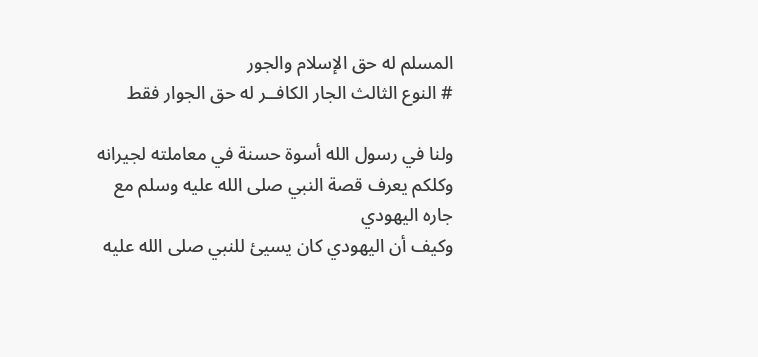المسلم له حق الإسلام والجور
# النوع الثالث الجار الكافــر له حق الجوار فقط

ولنا في رسول الله أسوة حسنة في معاملته لجيرانه
وكلكم يعرف قصة النبي صلى الله عليه وسلم مع جاره اليهودي
وكيف أن اليهودي كان يسيئ للنبي صلى الله عليه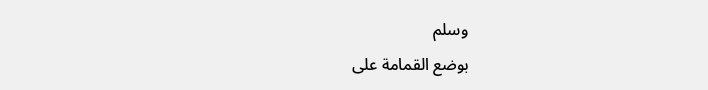وسلم
بوضع القمامة على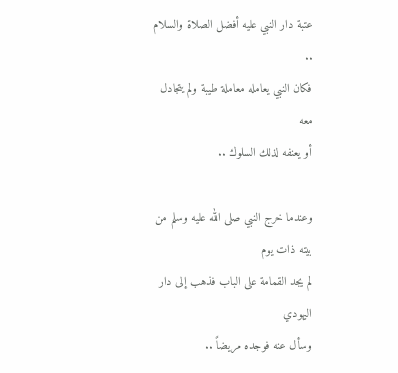عتبة دار النبي عليه أفضل الصلاة والسلام ..
فكان النبي يعامله معاملة طيبة ولم يتجادل معه
أو يعنفه لذلك السلوك ..

وعندما خرج النبي صلى الله عليه وسلم من بيته ذات يوم
لم يجد القمامة على الباب فذهب إلى دار اليهودي
وسأل عنه فوجده مريضاً ..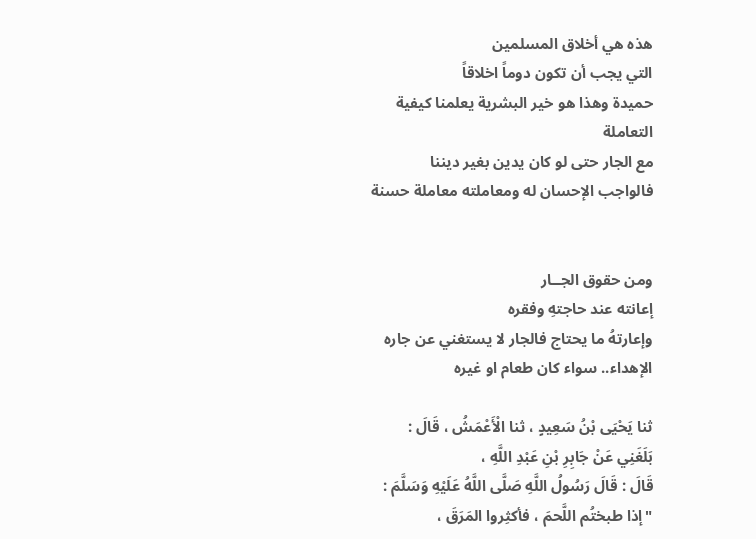هذه هي أخلاق المسلمين
التي يجب أن تكون دوماً اخلاقاً
حميدة وهذا هو خير البشرية يعلمنا كيفية التعاملة
مع الجار حتى لو كان يدين بغير ديننا
فالواجب الإحسان له ومعاملته معاملة حسنة


ومن حقوق الجــار
إعانته عند حاجتهِ وفقره
وإعارتهُ ما يحتاج فالجار لا يستغني عن جاره
الإهداء.. سواء كان طعام او غيره

ثنا يَحْيَى بْنُ سَعِيدٍ ، ثنا الْأَعْمَشُ ، قَالَ :
بَلَغَنِي عَنْ جَابِرِ بْنِ عَبْدِ اللَّهِ ،
قَالَ : قَالَ رَسُولُ اللَّهِ صَلَّى اللَّهُ عَلَيْهِ وَسَلَّمَ :
"إذا طبختُم اللَّحمَ ، فأكثِروا المَرَقَ ،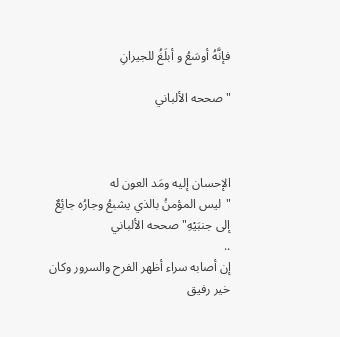فإنَّهُ أوسَعُ و أبلَغُ للجيرانِ

" صححه الألباني



الإحسان إليه ومَد العون له
"ليس المؤمنُ بالذي يشبعُ وجارُه جائِعٌ إلى جنبَيْهِ" صححه الألباني
..
إن أصابه سراء أظهر الفرح والسرور وكان خير رفيق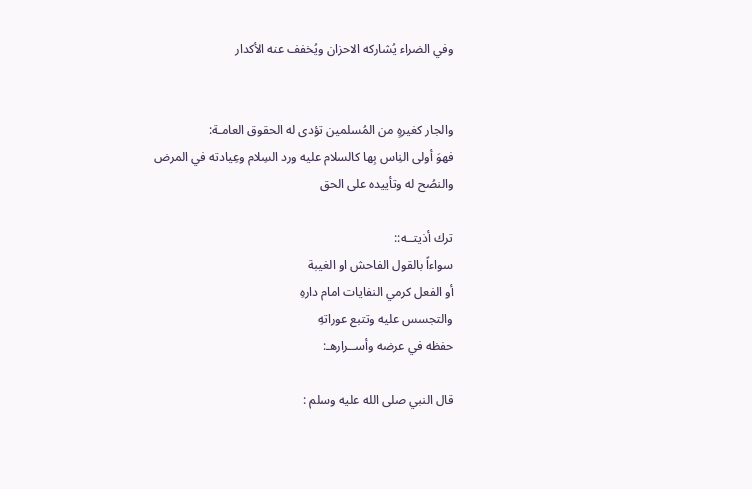وفي الضراء يُشاركه الاحزان ويُخفف عنه الأكدار


والجار كغيرهٍ من المُسلمين تؤدى له الحقوق العامـة:
فهوَ أولى النِاس بِها كالسلام عليه ورد السِلام وعِيادته في المرض
والنصُح له وتأييده على الحق

ترك أذيتــه::
سواءاً بالقول الفاحش او الغيبة
أو الفعل كرمي النفايات امام دارهِ
والتجسس عليه وتتبع عوراتهِ
حفظه في عرضه وأســرارهـ:

قال النبي صلى الله عليه وسلم :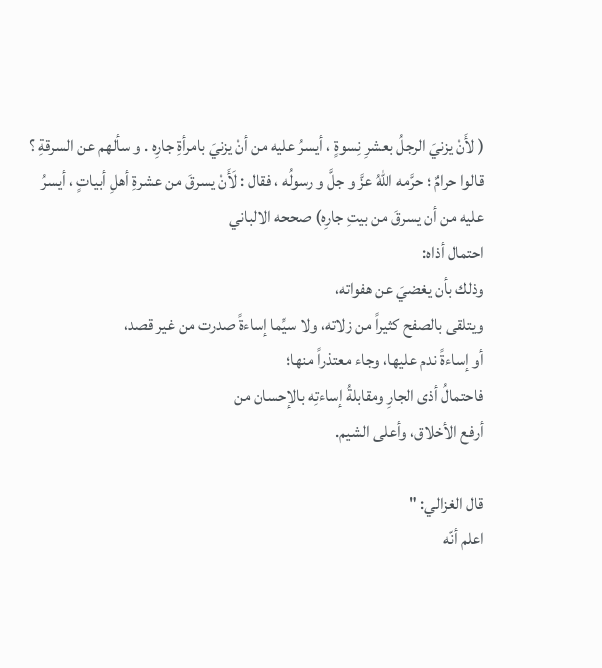( لأَنْ يزنيَ الرجلُ بعشرِ نِسوةٍ ، أيسرُ عليه من أنْ يزنيَ بامرأةِ جارِه . و سألهم عن السرقةِ ؟ قالوا حرامٌ ؛ حرَّمه اللهُ عزَّ و جلَّ و رسولُه ، فقال : لَأَنْ يسرقَ من عشرةِ أهلِ أبياتٍ ، أيسرُ عليه من أن يسرقَ من بيتِ جارِه) صححه الالباني
احتمال أذاه:
وذلك بأن يغضيَ عن هفواته،
ويتلقى بالصفح كثيراً من زلاته، ولا سيِّما إساءةً صدرت من غير قصد،
أو إساءةً ندم عليها، وجاء معتذراً منها؛
فاحتمالُ أذى الجارِ ومقابلةُ إساءتِه بالإحسان من
أرفع الأخلاق، وأعلى الشيم.

قال الغزالي: "
اعلم أنّه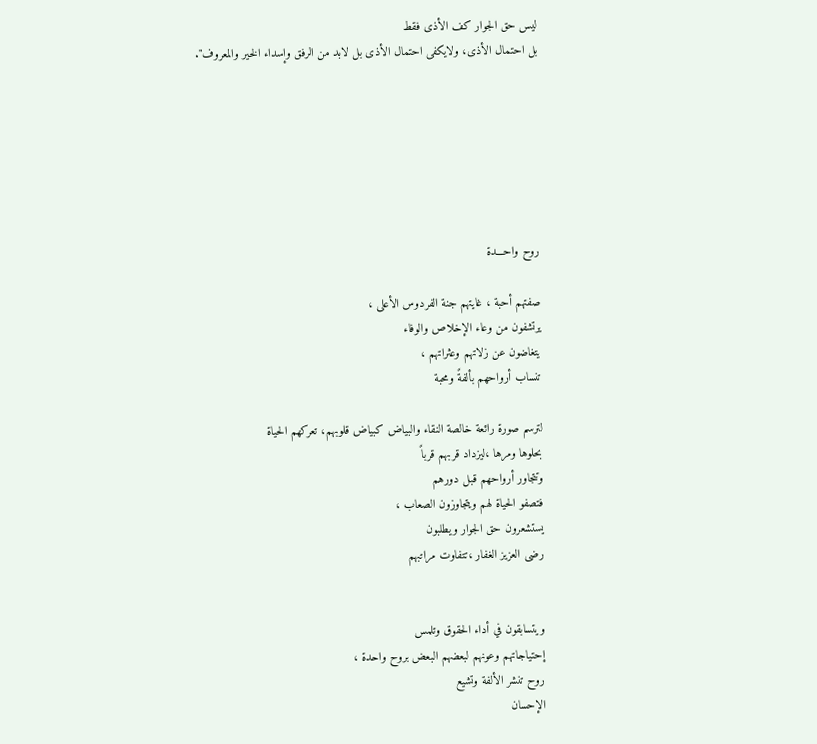ليس حق الجوار كف الأذى فقط
بل احتمال الأذى، ولايكفى احتمال الأذى بل لابد من الرفق وإسداء الخير والمعروف".







روح واحـــدة

صفتهم أحبة ، غايتهم جنة الفردوس الأعلى ،
يرتشفون من وعاء الإخلاص والوفاء
يتغاضون عن زلاتهم وعثراتهم ،
تنساب أرواحهم بألفةً ومحبة

لترسم صورة رائعة خالصة النقاء والبياض كبياض قلوبهم، تعركهم الحياة
بحلوها ومرها ،ليزداد قربهم قرباً
وتتجاور أرواحهم قبل دورهم
فتصفو الحياة لهم ويتجاوزون الصعاب ،
يستشعرون حق الجوار ويطلبون
رضى العزيز الغفار ،تتفاوت مراتبهم


ويتسابقون في أداء الحقوق وتلمس
إحتياجاتهم وعونهم لبعضهم البعض بروح واحدة ،
روح تنشر الألفة وتشيع
الإحسان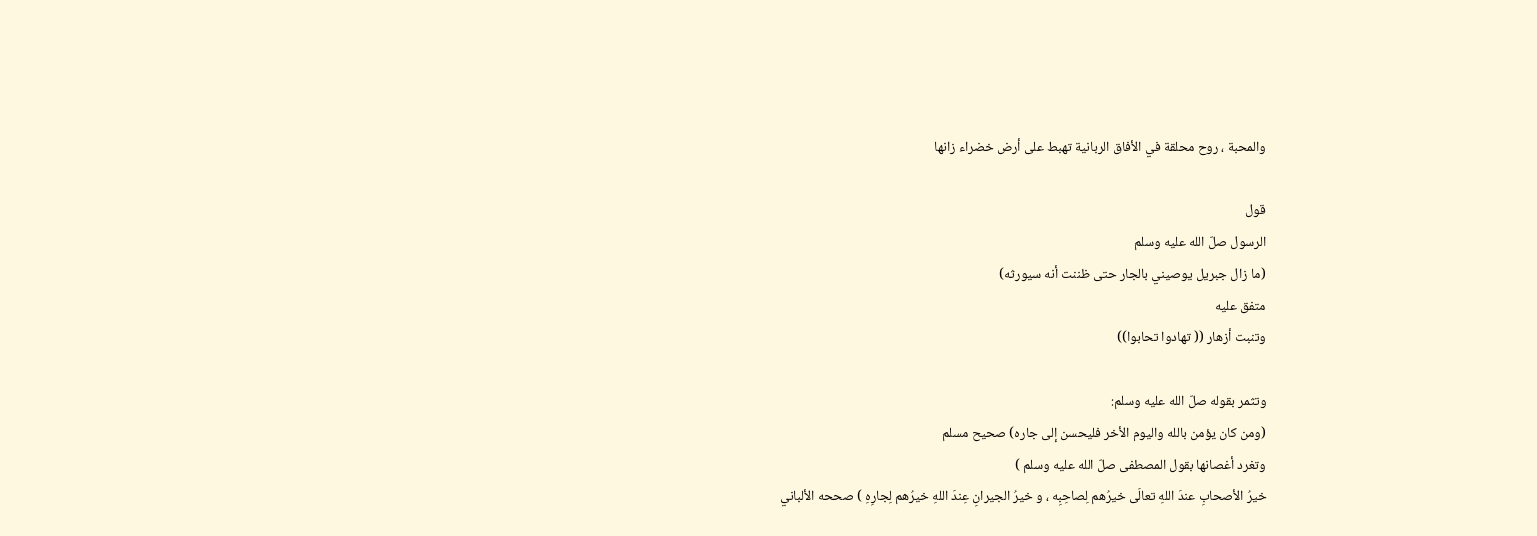والمحبة ، روح محلقة في الأفاق الربانية تهبط على أرض خضراء زانها

قول
الرسول صلّ الله عليه وسلم
(ما زال جبريل يوصيني بالجار حتى ظننت أنه سيورثه)
متفق عليه
وتنبت أزهار (( تهادوا تحابوا))

وتثمر بقوله صلّ الله عليه وسلم:
(ومن كان يؤمن بالله واليوم الأخر فليحسن إلى جاره) صحيح مسلم
وتغرد أغصانها بقول المصطفى صلّ الله عليه وسلم )
خيرُ الأصحابِ عندَ اللهِ تعالَى خيرُهم لِصاحِبِه ، و خيرُ الجيرانِ عِندَ اللهِ خيرُهم لِجارِهِ ) صححه الألباني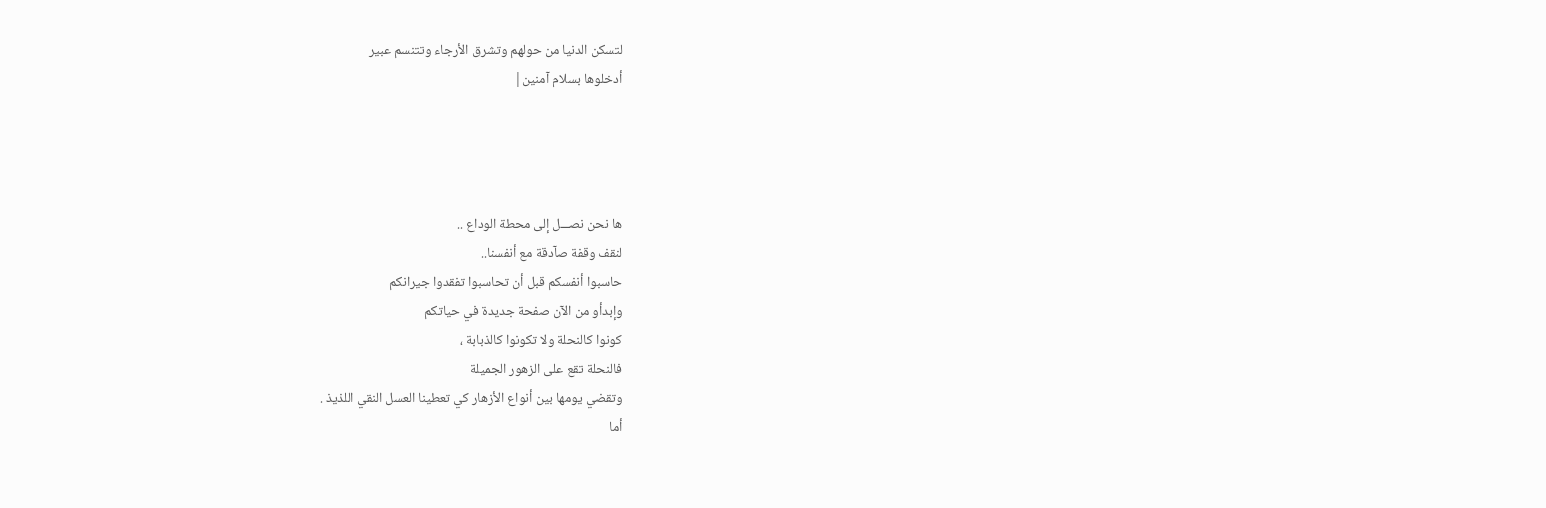لتسكن الدنيا من حولهم وتشرق الأرجاء وتتنسم عبير
أدخلوها بسلام آمنين|




ها نحن نصـــل إلى محطة الوداع ..
لنقف وقفة صآدقة مع أنفسنا..
حاسبوا أنفسكم قبل أن تحاسبوا تفقدوا جيرانكم
وإبدأو من الآن صفحة جديدة في حياتكم
كونوا كالنحلة ولا تكونوا كالذبابة ،
فالنحلة تقع على الزهور الجميلة
وتقضي يومها بين أنواع الأزهار كي تعطينا العسل النقي اللذيذ .
أما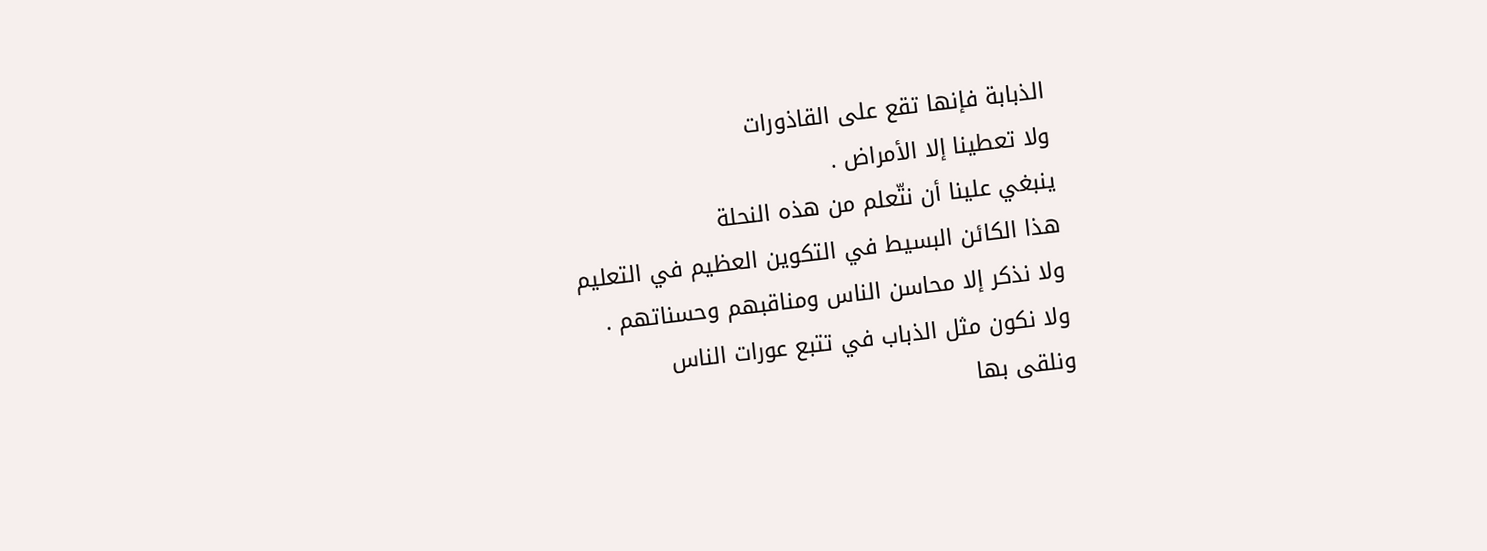الذبابة فإنها تقع على القاذورات
ولا تعطينا إلا الأمراض .
ينبغي علينا أن نتّعلم من هذه النحلة
هذا الكائن البسيط في التكوين العظيم في التعليم
ولا نذكر إلا محاسن الناس ومناقبهم وحسناتهم .
ولا نكون مثل الذباب في تتبع عورات الناس
ونلقى بها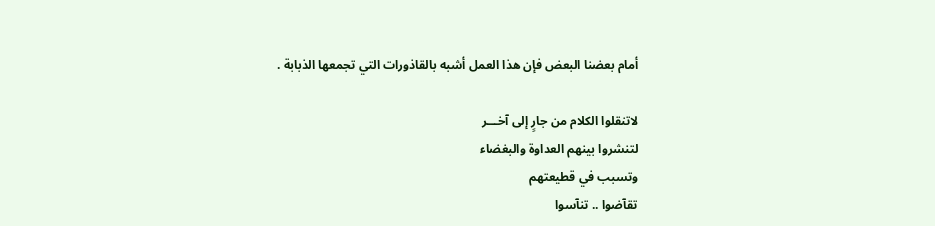أمام بعضنا البعض فإن هذا العمل أشبه بالقاذورات التي تجمعها الذبابة .

لاتنقلوا الكلام من جارٍ إلى آخـــر
لتنشروا بينهم العداوة والبغضاء
وتسبب في قطيعتهم
تقآضوا .. تنآسوا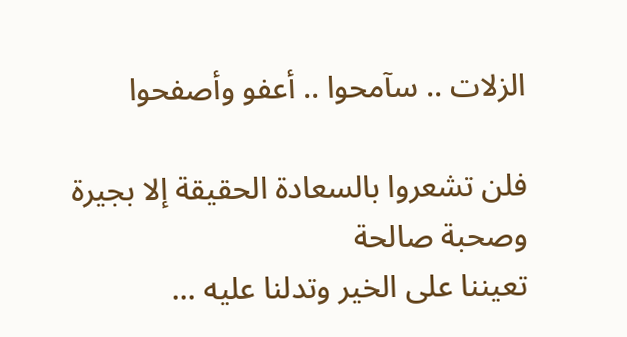الزلات .. سآمحوا .. أعفو وأصفحوا

فلن تشعروا بالسعادة الحقيقة إلا بجيرة وصحبة صالحة
تعيننا على الخير وتدلنا عليه ...